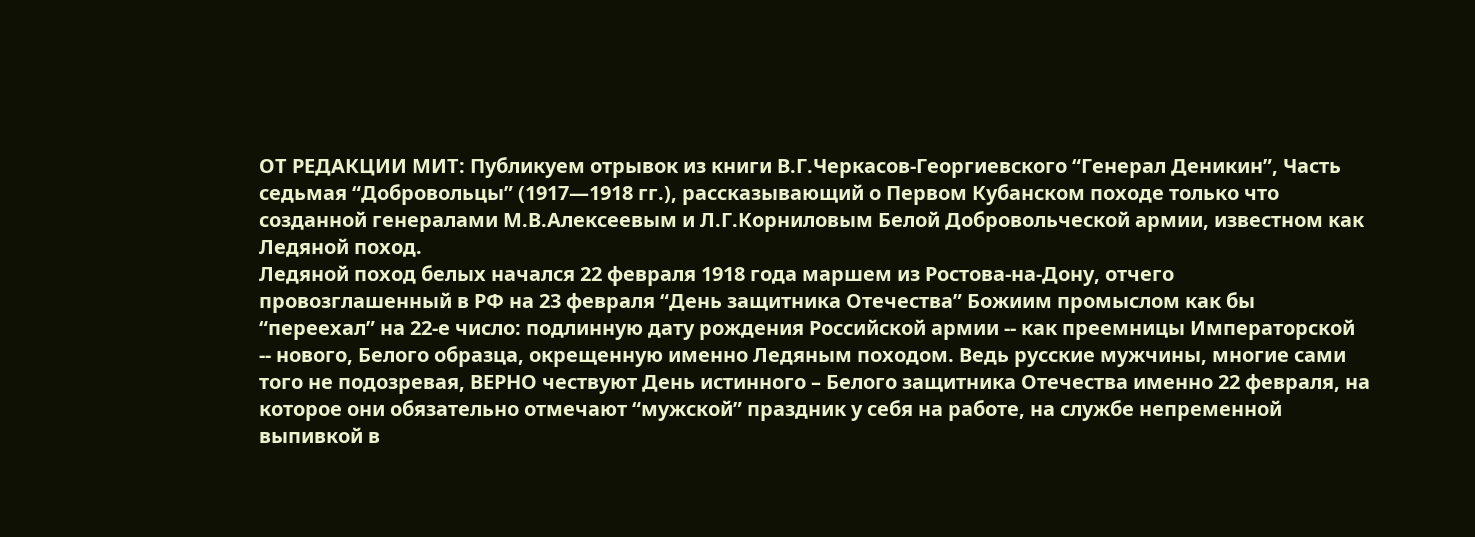ОТ РЕДАКЦИИ МИТ: Публикуем отрывок из книги В.Г.Черкасов-Георгиевского “Генерал Деникин”, Часть седьмая “Добровольцы” (1917—1918 гг.), рассказывающий о Первом Кубанском походе только что созданной генералами М.В.Алексеевым и Л.Г.Корниловым Белой Добровольческой армии, известном как Ледяной поход.
Ледяной поход белых начался 22 февраля 1918 года маршем из Ростова-на-Дону, отчего провозглашенный в РФ на 23 февраля “День защитника Отечества” Божиим промыслом как бы “переехал” на 22-е число: подлинную дату рождения Российской армии -- как преемницы Императорской -- нового, Белого образца, окрещенную именно Ледяным походом. Ведь русские мужчины, многие сами того не подозревая, ВЕРНО чествуют День истинного – Белого защитника Отечества именно 22 февраля, на которое они обязательно отмечают “мужской” праздник у себя на работе, на службе непременной выпивкой в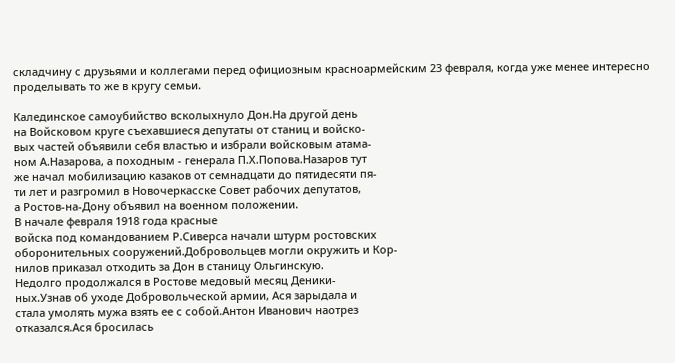складчину с друзьями и коллегами перед официозным красноармейским 23 февраля, когда уже менее интересно проделывать то же в кругу семьи.

Калединское самоубийство всколыхнуло Дон.На другой день
на Войсковом круге съехавшиеся депутаты от станиц и войско-
вых частей объявили себя властью и избрали войсковым атама-
ном А.Назарова, а походным - генерала П.Х.Попова.Назаров тут
же начал мобилизацию казаков от семнадцати до пятидесяти пя-
ти лет и разгромил в Новочеркасске Совет рабочих депутатов,
а Ростов-на-Дону объявил на военном положении.
В начале февраля 1918 года красные
войска под командованием Р.Сиверса начали штурм ростовских
оборонительных сооружений.Добровольцев могли окружить и Кор-
нилов приказал отходить за Дон в станицу Ольгинскую.
Недолго продолжался в Ростове медовый месяц Деники-
ных.Узнав об уходе Добровольческой армии, Ася зарыдала и
стала умолять мужа взять ее с собой.Антон Иванович наотрез
отказался.Ася бросилась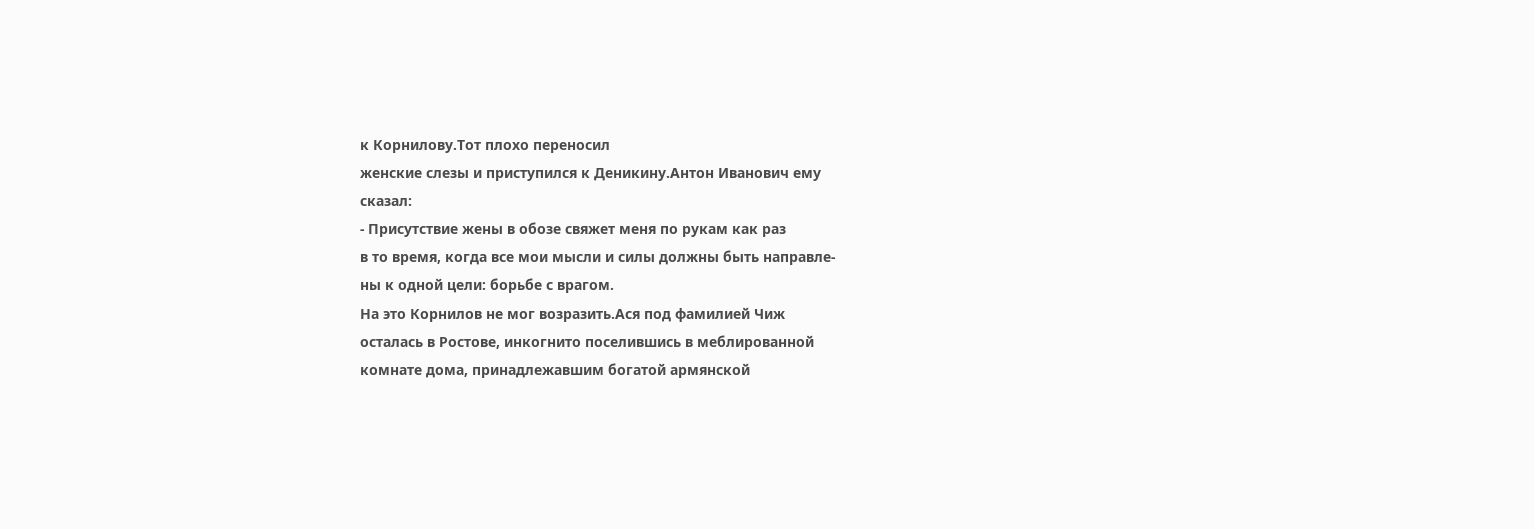к Корнилову.Тот плохо переносил
женские слезы и приступился к Деникину.Антон Иванович ему
сказал:
- Присутствие жены в обозе свяжет меня по рукам как раз
в то время, когда все мои мысли и силы должны быть направле-
ны к одной цели: борьбе с врагом.
На это Корнилов не мог возразить.Ася под фамилией Чиж
осталась в Ростове, инкогнито поселившись в меблированной
комнате дома, принадлежавшим богатой армянской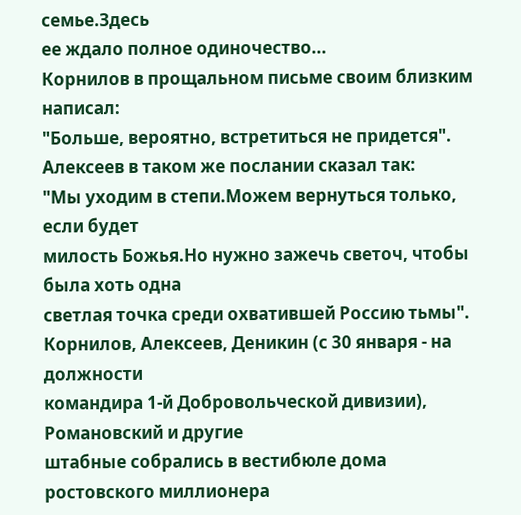семье.Здесь
ее ждало полное одиночество...
Корнилов в прощальном письме своим близким написал:
"Больше, вероятно, встретиться не придется".
Алексеев в таком же послании сказал так:
"Мы уходим в степи.Можем вернуться только, если будет
милость Божья.Но нужно зажечь светоч, чтобы была хоть одна
светлая точка среди охватившей Россию тьмы".
Корнилов, Алексеев, Деникин (с 30 января - на должности
командира 1-й Добровольческой дивизии), Романовский и другие
штабные собрались в вестибюле дома ростовского миллионера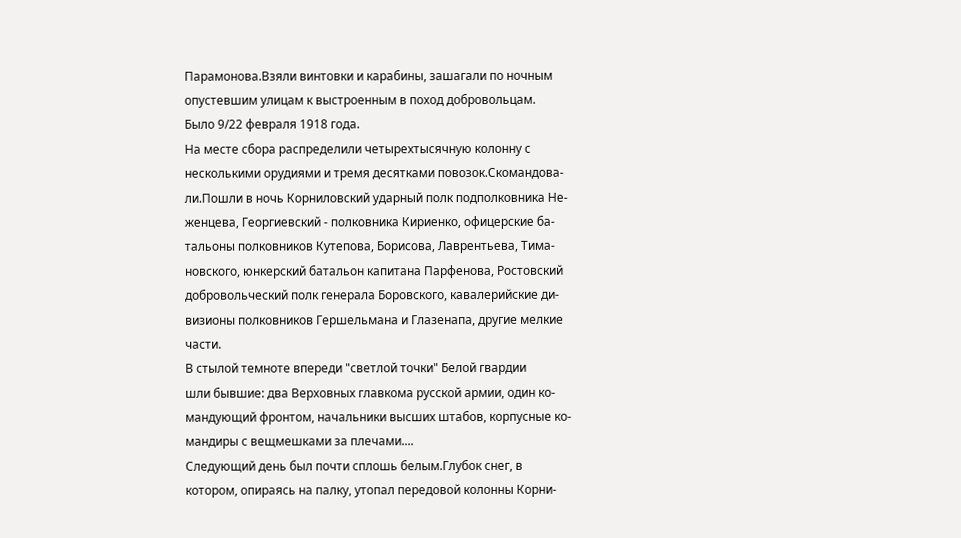Парамонова.Взяли винтовки и карабины, зашагали по ночным
опустевшим улицам к выстроенным в поход добровольцам.
Было 9/22 февраля 1918 года.
На месте сбора распределили четырехтысячную колонну с
несколькими орудиями и тремя десятками повозок.Скомандова-
ли.Пошли в ночь Корниловский ударный полк подполковника Не-
женцева, Георгиевский - полковника Кириенко, офицерские ба-
тальоны полковников Кутепова, Борисова, Лаврентьева, Тима-
новского, юнкерский батальон капитана Парфенова, Ростовский
добровольческий полк генерала Боровского, кавалерийские ди-
визионы полковников Гершельмана и Глазенапа, другие мелкие
части.
В стылой темноте впереди "светлой точки" Белой гвардии
шли бывшие: два Верховных главкома русской армии, один ко-
мандующий фронтом, начальники высших штабов, корпусные ко-
мандиры с вещмешками за плечами....
Следующий день был почти сплошь белым.Глубок снег, в
котором, опираясь на палку, утопал передовой колонны Корни-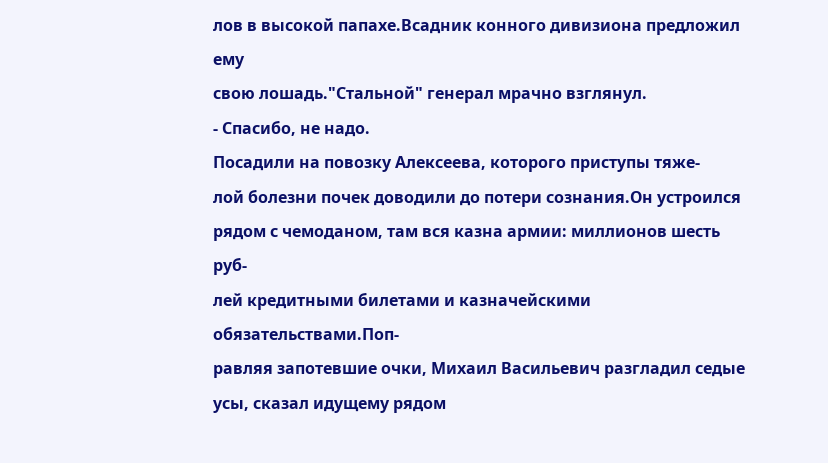лов в высокой папахе.Всадник конного дивизиона предложил ему
свою лошадь."Стальной" генерал мрачно взглянул.
- Спасибо, не надо.
Посадили на повозку Алексеева, которого приступы тяже-
лой болезни почек доводили до потери сознания.Он устроился
рядом с чемоданом, там вся казна армии: миллионов шесть руб-
лей кредитными билетами и казначейскими обязательствами.Поп-
равляя запотевшие очки, Михаил Васильевич разгладил седые
усы, сказал идущему рядом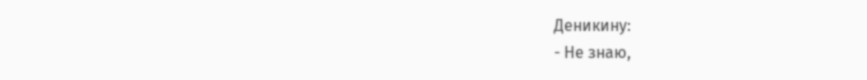Деникину:
- Не знаю,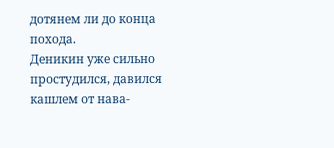дотянем ли до конца похода.
Деникин уже сильно простудился, давился кашлем от нава-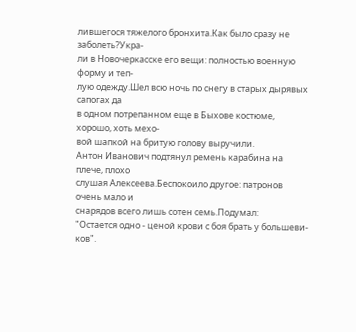лившегося тяжелого бронхита.Как было сразу не заболеть?Укра-
ли в Новочеркасске его вещи: полностью военную форму и теп-
лую одежду.Шел всю ночь по снегу в старых дырявых сапогах да
в одном потрепанном еще в Быхове костюме, хорошо, хоть мехо-
вой шапкой на бритую голову выручили.
Антон Иванович подтянул ремень карабина на плече, плохо
слушая Алексеева.Беспокоило другое: патронов очень мало и
снарядов всего лишь сотен семь.Подумал:
"Остается одно - ценой крови с боя брать у большеви-
ков".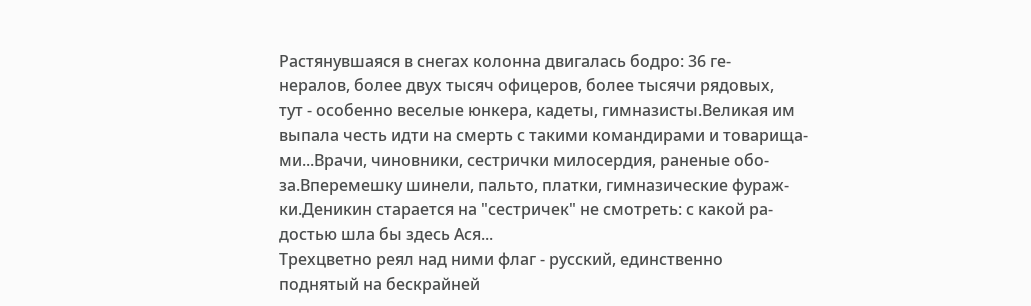Растянувшаяся в снегах колонна двигалась бодро: 36 ге-
нералов, более двух тысяч офицеров, более тысячи рядовых,
тут - особенно веселые юнкера, кадеты, гимназисты.Великая им
выпала честь идти на смерть с такими командирами и товарища-
ми...Врачи, чиновники, сестрички милосердия, раненые обо-
за.Вперемешку шинели, пальто, платки, гимназические фураж-
ки.Деникин старается на "сестричек" не смотреть: с какой ра-
достью шла бы здесь Ася...
Трехцветно реял над ними флаг - русский, единственно
поднятый на бескрайней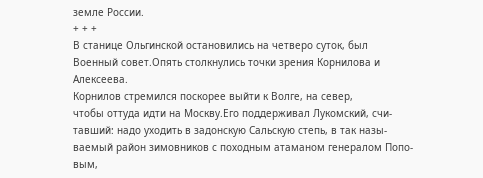земле России.
+ + +
В станице Ольгинской остановились на четверо суток, был
Военный совет.Опять столкнулись точки зрения Корнилова и
Алексеева.
Корнилов стремился поскорее выйти к Волге, на север,
чтобы оттуда идти на Москву.Его поддерживал Лукомский, счи-
тавший: надо уходить в задонскую Сальскую степь, в так назы-
ваемый район зимовников с походным атаманом генералом Попо-
вым,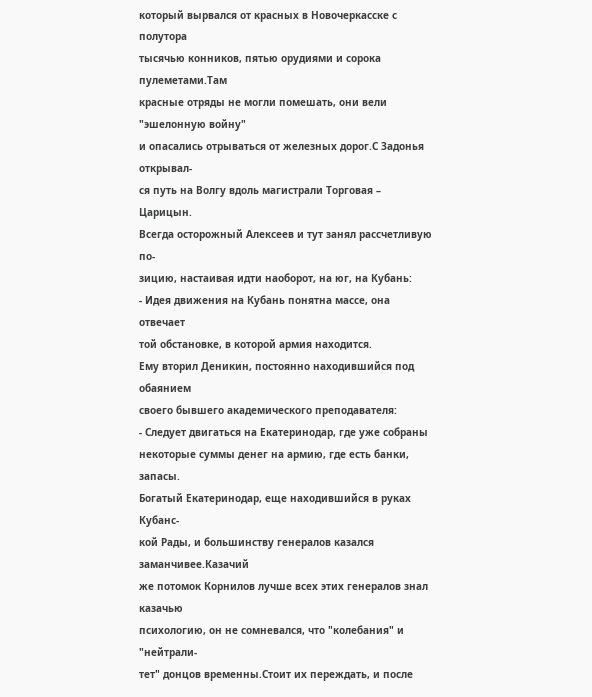который вырвался от красных в Новочеркасске с полутора
тысячью конников, пятью орудиями и сорока пулеметами.Там
красные отряды не могли помешать, они вели "эшелонную войну"
и опасались отрываться от железных дорог.С Задонья открывал-
ся путь на Волгу вдоль магистрали Торговая – Царицын.
Всегда осторожный Алексеев и тут занял рассчетливую по-
зицию, настаивая идти наоборот, на юг, на Кубань:
- Идея движения на Кубань понятна массе, она отвечает
той обстановке, в которой армия находится.
Ему вторил Деникин, постоянно находившийся под обаянием
своего бывшего академического преподавателя:
- Следует двигаться на Екатеринодар, где уже собраны
некоторые суммы денег на армию, где есть банки, запасы.
Богатый Екатеринодар, еще находившийся в руках Кубанс-
кой Рады, и большинству генералов казался заманчивее.Казачий
же потомок Корнилов лучше всех этих генералов знал казачью
психологию, он не сомневался, что "колебания" и "нейтрали-
тет" донцов временны.Стоит их переждать, и после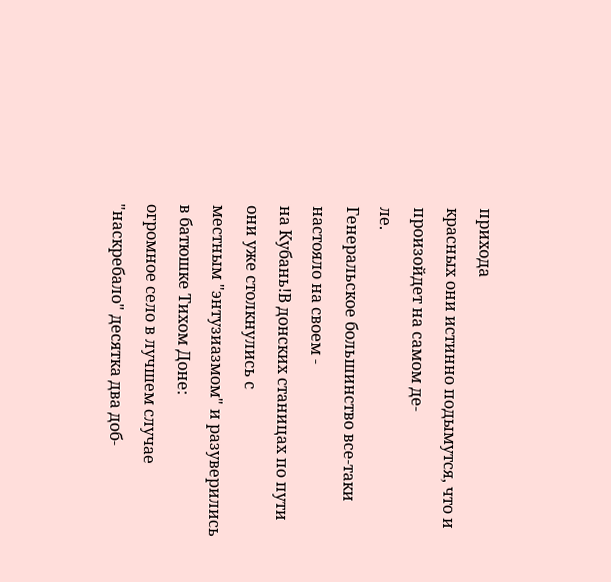прихода
красных они истинно подымутся, что и произойдет на самом де-
ле.
Генеральское большинство все-таки настояло на своем -
на Кубань!В донских станицах по пути они уже столкнулись с
местным "энтузиазмом" и разуверились в батюшке Тихом Доне:
огромное село в лучшем случае "наскребало" десятка два доб-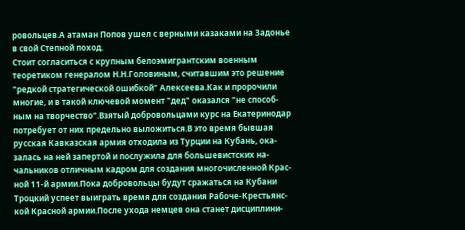ровольцев.А атаман Попов ушел с верными казаками на Задонье
в свой Степной поход.
Стоит согласиться с крупным белоэмигрантским военным
теоретиком генералом Н.Н.Головиным, считавшим это решение
"редкой стратегической ошибкой" Алексеева.Как и пророчили
многие, и в такой ключевой момент "дед" оказался "не способ-
ным на творчество".Взятый добровольцами курс на Екатеринодар
потребует от них предельно выложиться.В это время бывшая
русская Кавказская армия отходила из Турции на Кубань, ока-
залась на ней запертой и послужила для большевистских на-
чальников отличным кадром для создания многочисленной Крас-
ной 11-й армии.Пока добровольцы будут сражаться на Кубани
Троцкий успеет выиграть время для создания Рабоче-Крестьянс-
кой Красной армии.После ухода немцев она станет дисциплини-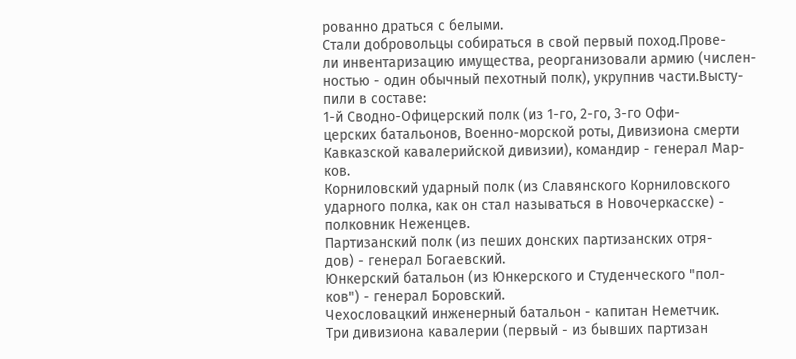рованно драться с белыми.
Стали добровольцы собираться в свой первый поход.Прове-
ли инвентаризацию имущества, реорганизовали армию (числен-
ностью - один обычный пехотный полк), укрупнив части.Высту-
пили в составе:
1-й Сводно-Офицерский полк (из 1-го, 2-го, 3-го Офи-
церских батальонов, Военно-морской роты, Дивизиона смерти
Кавказской кавалерийской дивизии), командир - генерал Мар-
ков.
Корниловский ударный полк (из Славянского Корниловского
ударного полка, как он стал называться в Новочеркасске) -
полковник Неженцев.
Партизанский полк (из пеших донских партизанских отря-
дов) - генерал Богаевский.
Юнкерский батальон (из Юнкерского и Студенческого "пол-
ков") - генерал Боровский.
Чехословацкий инженерный батальон - капитан Неметчик.
Три дивизиона кавалерии (первый - из бывших партизан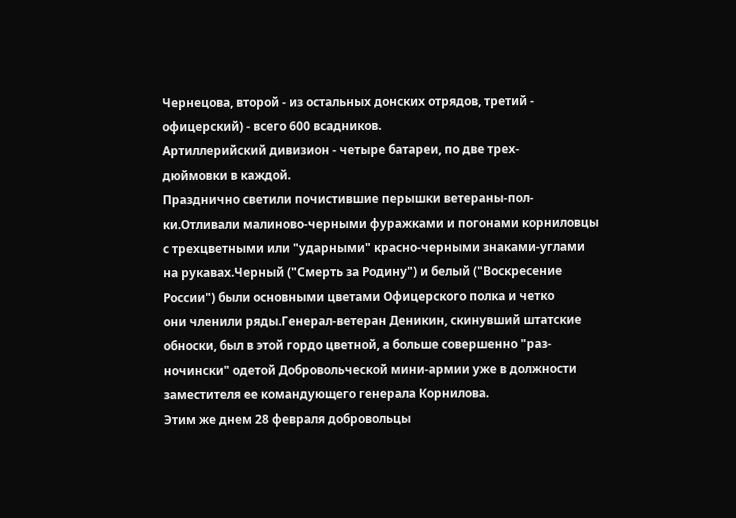Чернецова, второй - из остальных донских отрядов, третий -
офицерский) - всего 600 всадников.
Артиллерийский дивизион - четыре батареи, по две трех-
дюймовки в каждой.
Празднично светили почистившие перышки ветераны-пол-
ки.Отливали малиново-черными фуражками и погонами корниловцы
с трехцветными или "ударными" красно-черными знаками-углами
на рукавах.Черный ("Смерть за Родину") и белый ("Воскресение
России") были основными цветами Офицерского полка и четко
они членили ряды.Генерал-ветеран Деникин, скинувший штатские
обноски, был в этой гордо цветной, а больше совершенно "раз-
ночински" одетой Добровольческой мини-армии уже в должности
заместителя ее командующего генерала Корнилова.
Этим же днем 28 февраля добровольцы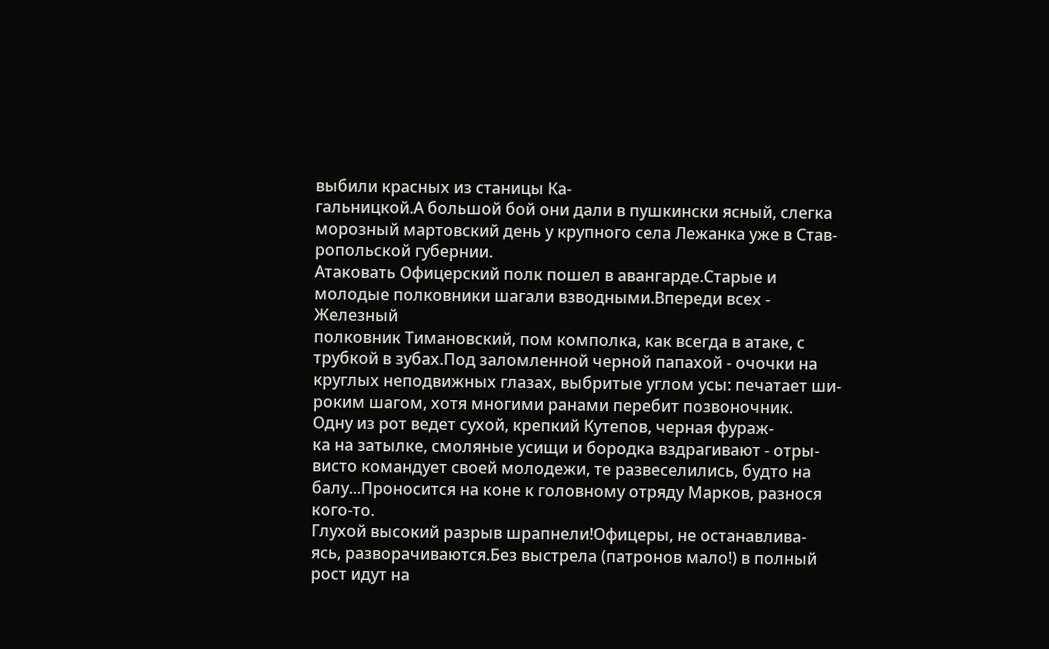выбили красных из станицы Ка-
гальницкой.А большой бой они дали в пушкински ясный, слегка
морозный мартовский день у крупного села Лежанка уже в Став-
ропольской губернии.
Атаковать Офицерский полк пошел в авангарде.Старые и
молодые полковники шагали взводными.Впереди всех - Железный
полковник Тимановский, пом комполка, как всегда в атаке, с
трубкой в зубах.Под заломленной черной папахой - очочки на
круглых неподвижных глазах, выбритые углом усы: печатает ши-
роким шагом, хотя многими ранами перебит позвоночник.
Одну из рот ведет сухой, крепкий Кутепов, черная фураж-
ка на затылке, смоляные усищи и бородка вздрагивают - отры-
висто командует своей молодежи, те развеселились, будто на
балу...Проносится на коне к головному отряду Марков, разнося
кого-то.
Глухой высокий разрыв шрапнели!Офицеры, не останавлива-
ясь, разворачиваются.Без выстрела (патронов мало!) в полный
рост идут на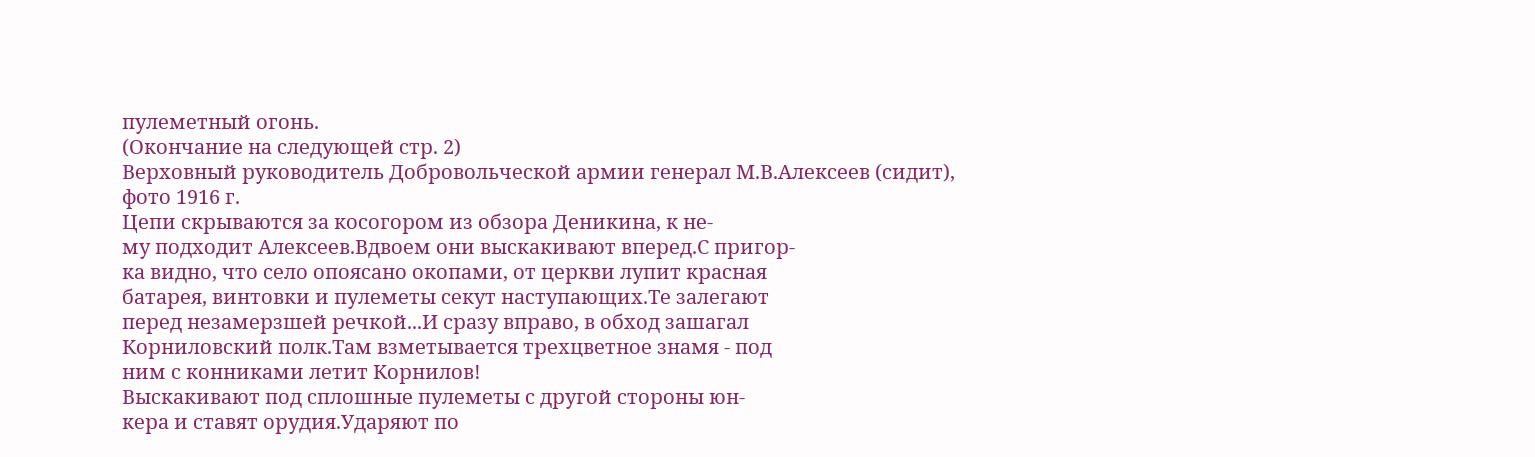пулеметный огонь.
(Окончание на следующей стр. 2)
Верховный руководитель Добровольческой армии генерал М.В.Алексеев (сидит), фото 1916 г.
Цепи скрываются за косогором из обзора Деникина, к не-
му подходит Алексеев.Вдвоем они выскакивают вперед.С пригор-
ка видно, что село опоясано окопами, от церкви лупит красная
батарея, винтовки и пулеметы секут наступающих.Те залегают
перед незамерзшей речкой...И сразу вправо, в обход зашагал
Корниловский полк.Там взметывается трехцветное знамя - под
ним с конниками летит Корнилов!
Выскакивают под сплошные пулеметы с другой стороны юн-
кера и ставят орудия.Ударяют по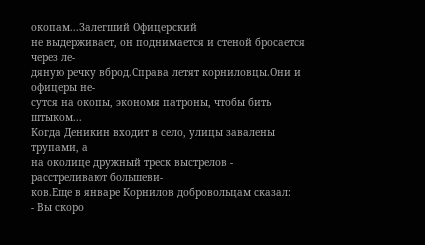окопам...Залегший Офицерский
не выдерживает, он поднимается и стеной бросается через ле-
дяную речку вброд.Справа летят корниловцы.Они и офицеры не-
сутся на окопы, экономя патроны, чтобы бить штыком...
Когда Деникин входит в село, улицы завалены трупами, а
на околице дружный треск выстрелов - расстреливают большеви-
ков.Еще в январе Корнилов добровольцам сказал:
- Вы скоро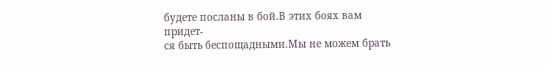будете посланы в бой.В этих боях вам придет-
ся быть беспощадными.Мы не можем брать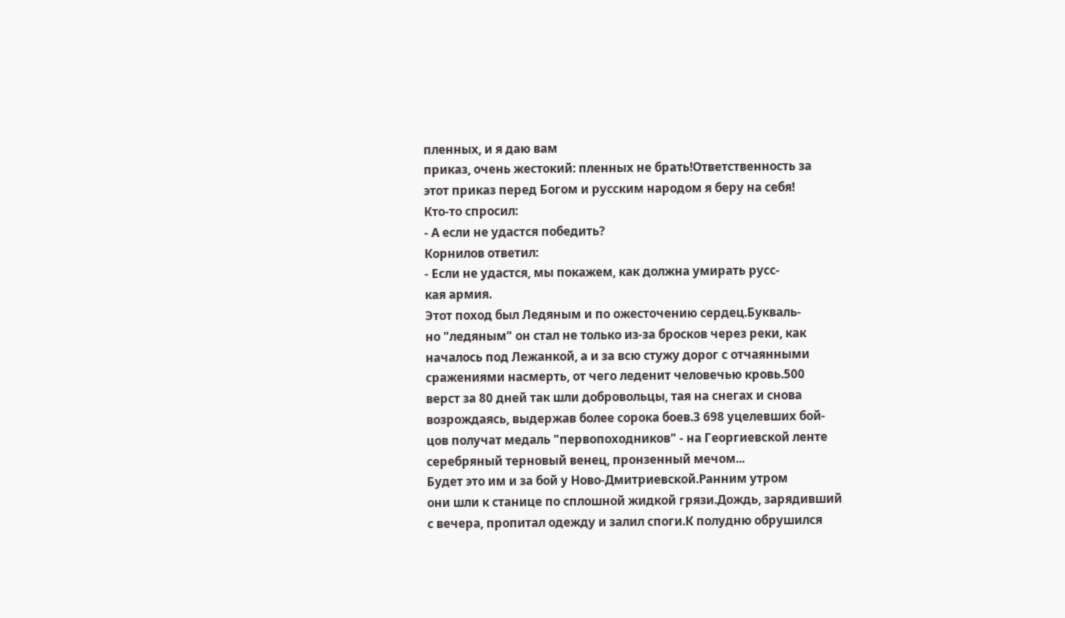пленных, и я даю вам
приказ, очень жестокий: пленных не брать!Ответственность за
этот приказ перед Богом и русским народом я беру на себя!
Кто-то спросил:
- А если не удастся победить?
Корнилов ответил:
- Если не удастся, мы покажем, как должна умирать русс-
кая армия.
Этот поход был Ледяным и по ожесточению сердец.Букваль-
но "ледяным" он стал не только из-за бросков через реки, как
началось под Лежанкой, а и за всю стужу дорог с отчаянными
сражениями насмерть, от чего леденит человечью кровь.500
верст за 80 дней так шли добровольцы, тая на снегах и снова
возрождаясь, выдержав более сорока боев.3 698 уцелевших бой-
цов получат медаль "первопоходников" - на Георгиевской ленте
серебряный терновый венец, пронзенный мечом...
Будет это им и за бой у Ново-Дмитриевской.Ранним утром
они шли к станице по сплошной жидкой грязи.Дождь, зарядивший
с вечера, пропитал одежду и залил споги.К полудню обрушился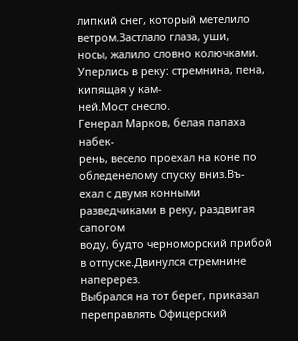липкий снег, который метелило ветром.Застлало глаза, уши,
носы, жалило словно колючками.
Уперлись в реку: стремнина, пена, кипящая у кам-
ней.Мост снесло.
Генерал Марков, белая папаха набек-
рень, весело проехал на коне по обледенелому спуску вниз.Въ-
ехал с двумя конными разведчиками в реку, раздвигая сапогом
воду, будто черноморский прибой в отпуске.Двинулся стремнине
наперерез.
Выбрался на тот берег, приказал переправлять Офицерский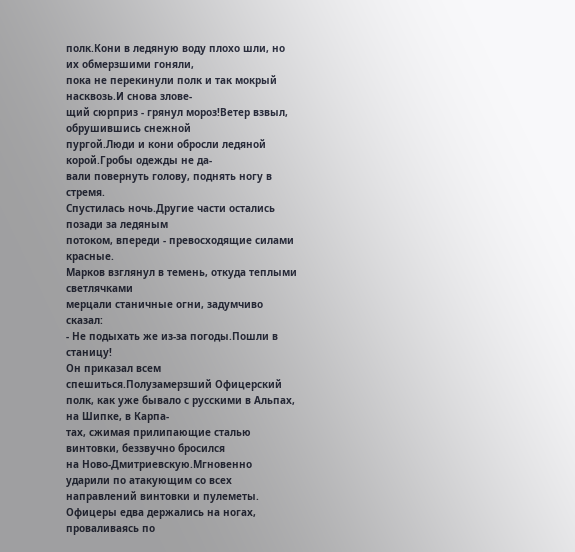полк.Кони в ледяную воду плохо шли, но их обмерзшими гоняли,
пока не перекинули полк и так мокрый насквозь.И снова злове-
щий сюрприз - грянул мороз!Ветер взвыл, обрушившись снежной
пургой.Люди и кони обросли ледяной корой.Гробы одежды не да-
вали повернуть голову, поднять ногу в стремя.
Спустилась ночь.Другие части остались позади за ледяным
потоком, впереди - превосходящие силами красные.
Марков взглянул в темень, откуда теплыми светлячками
мерцали станичные огни, задумчиво сказал:
- Не подыхать же из-за погоды.Пошли в станицу!
Он приказал всем спешиться.Полузамерзший Офицерский
полк, как уже бывало с русскими в Альпах, на Шипке, в Карпа-
тах, сжимая прилипающие сталью винтовки, беззвучно бросился
на Ново-Дмитриевскую.Мгновенно ударили по атакующим со всех
направлений винтовки и пулеметы.
Офицеры едва держались на ногах, проваливаясь по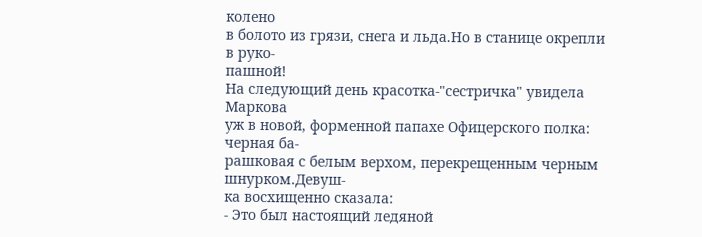колено
в болото из грязи, снега и льда.Но в станице окрепли в руко-
пашной!
На следующий день красотка-"сестричка" увидела Маркова
уж в новой, форменной папахе Офицерского полка: черная ба-
рашковая с белым верхом, перекрещенным черным шнурком.Девуш-
ка восхищенно сказала:
- Это был настоящий ледяной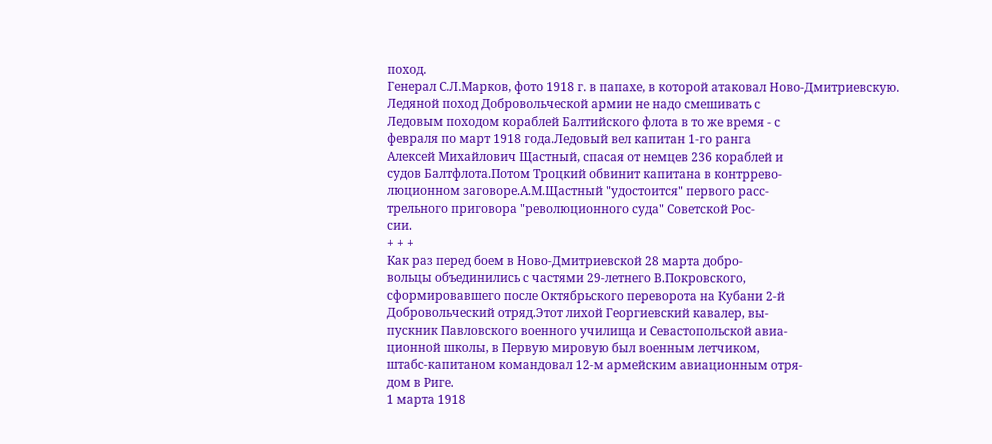поход.
Генерал С.Л.Марков, фото 1918 г. в папахе, в которой атаковал Ново-Дмитриевскую.
Ледяной поход Добровольческой армии не надо смешивать с
Ледовым походом кораблей Балтийского флота в то же время - с
февраля по март 1918 года.Ледовый вел капитан 1-го ранга
Алексей Михайлович Щастный, спасая от немцев 236 кораблей и
судов Балтфлота.Потом Троцкий обвинит капитана в контррево-
люционном заговоре.А.М.Щастный "удостоится" первого расс-
трельного приговора "революционного суда" Советской Рос-
сии.
+ + +
Как раз перед боем в Ново-Дмитриевской 28 марта добро-
вольцы объединились с частями 29-летнего В.Покровского,
сформировавшего после Октябрьского переворота на Кубани 2-й
Добровольческий отряд.Этот лихой Георгиевский кавалер, вы-
пускник Павловского военного училища и Севастопольской авиа-
ционной школы, в Первую мировую был военным летчиком,
штабс-капитаном командовал 12-м армейским авиационным отря-
дом в Риге.
1 марта 1918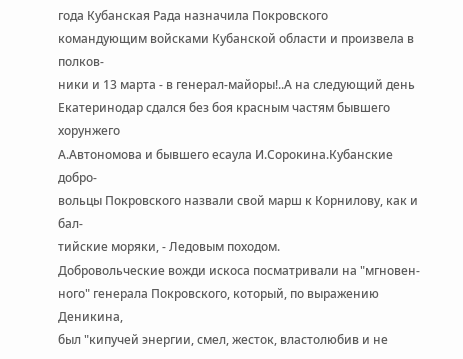года Кубанская Рада назначила Покровского
командующим войсками Кубанской области и произвела в полков-
ники и 13 марта - в генерал-майоры!..А на следующий день
Екатеринодар сдался без боя красным частям бывшего хорунжего
А.Автономова и бывшего есаула И.Сорокина.Кубанские добро-
вольцы Покровского назвали свой марш к Корнилову, как и бал-
тийские моряки, - Ледовым походом.
Добровольческие вожди искоса посматривали на "мгновен-
ного" генерала Покровского, который, по выражению Деникина,
был "кипучей энергии, смел, жесток, властолюбив и не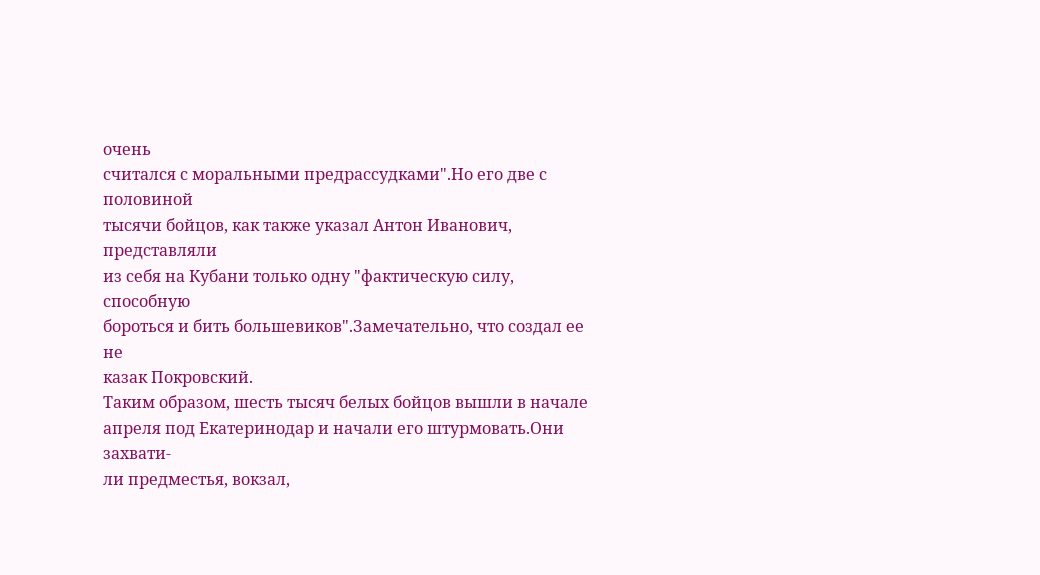очень
считался с моральными предрассудками".Но его две с половиной
тысячи бойцов, как также указал Антон Иванович, представляли
из себя на Кубани только одну "фактическую силу, способную
бороться и бить большевиков".Замечательно, что создал ее не
казак Покровский.
Таким образом, шесть тысяч белых бойцов вышли в начале
апреля под Екатеринодар и начали его штурмовать.Они захвати-
ли предместья, вокзал,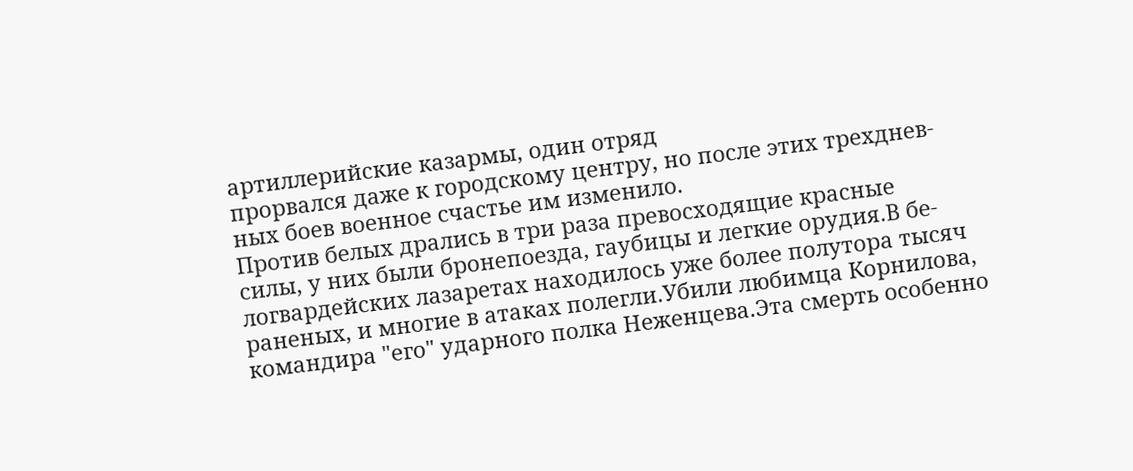артиллерийские казармы, один отряд
прорвался даже к городскому центру, но после этих трехднев-
ных боев военное счастье им изменило.
Против белых дрались в три раза превосходящие красные
силы, у них были бронепоезда, гаубицы и легкие орудия.В бе-
логвардейских лазаретах находилось уже более полутора тысяч
раненых, и многие в атаках полегли.Убили любимца Корнилова,
командира "его" ударного полка Неженцева.Эта смерть особенно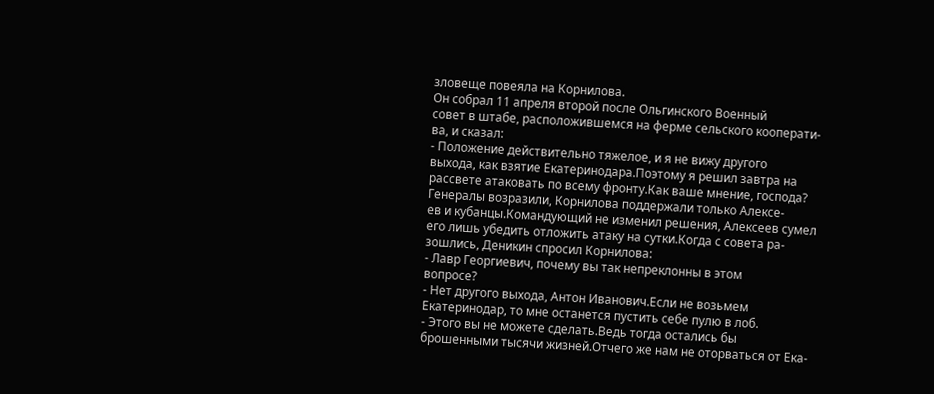зловеще повеяла на Корнилова.
Он собрал 11 апреля второй после Ольгинского Военный
совет в штабе, расположившемся на ферме сельского кооперати-
ва, и сказал:
- Положение действительно тяжелое, и я не вижу другого
выхода, как взятие Екатеринодара.Поэтому я решил завтра на
рассвете атаковать по всему фронту.Как ваше мнение, господа?
Генералы возразили, Корнилова поддержали только Алексе-
ев и кубанцы.Командующий не изменил решения, Алексеев сумел
его лишь убедить отложить атаку на сутки.Когда с совета ра-
зошлись, Деникин спросил Корнилова:
- Лавр Георгиевич, почему вы так непреклонны в этом
вопросе?
- Нет другого выхода, Антон Иванович.Если не возьмем
Екатеринодар, то мне останется пустить себе пулю в лоб.
- Этого вы не можете сделать.Ведь тогда остались бы
брошенными тысячи жизней.Отчего же нам не оторваться от Ека-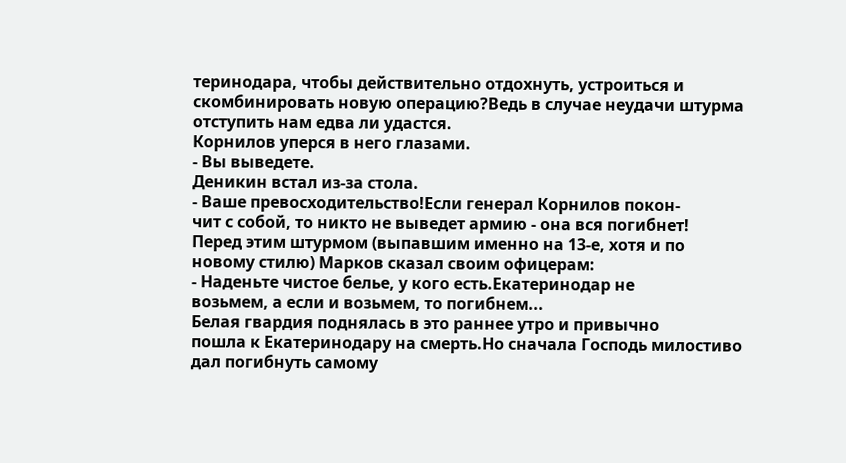теринодара, чтобы действительно отдохнуть, устроиться и
скомбинировать новую операцию?Ведь в случае неудачи штурма
отступить нам едва ли удастся.
Корнилов уперся в него глазами.
- Вы выведете.
Деникин встал из-за стола.
- Ваше превосходительство!Если генерал Корнилов покон-
чит с собой, то никто не выведет армию - она вся погибнет!
Перед этим штурмом (выпавшим именно на 13-е, хотя и по
новому стилю) Марков сказал своим офицерам:
- Наденьте чистое белье, у кого есть.Екатеринодар не
возьмем, а если и возьмем, то погибнем...
Белая гвардия поднялась в это раннее утро и привычно
пошла к Екатеринодару на смерть.Но сначала Господь милостиво
дал погибнуть самому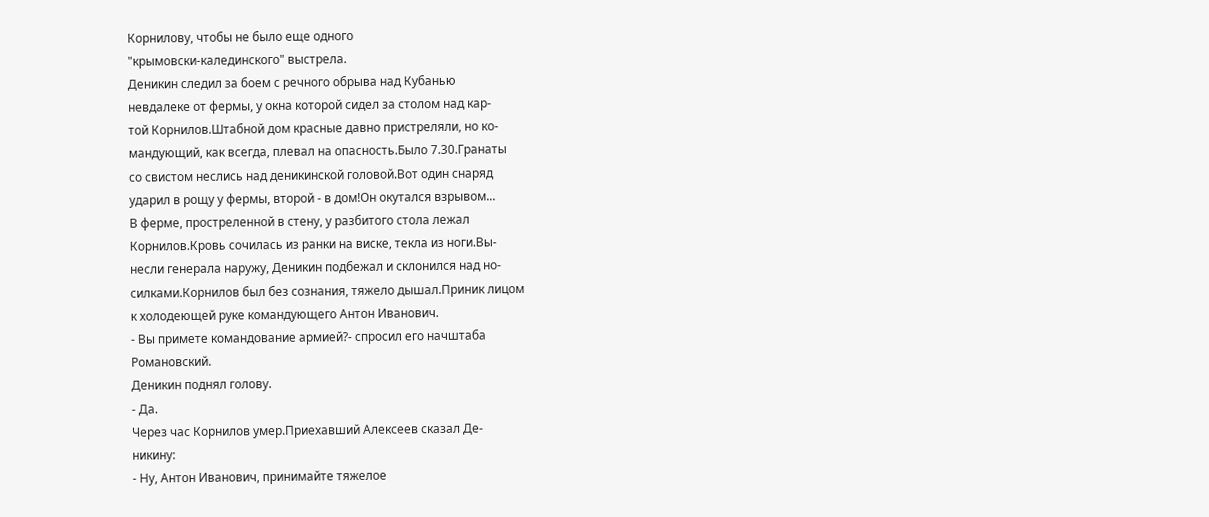Корнилову, чтобы не было еще одного
"крымовски-калединского" выстрела.
Деникин следил за боем с речного обрыва над Кубанью
невдалеке от фермы, у окна которой сидел за столом над кар-
той Корнилов.Штабной дом красные давно пристреляли, но ко-
мандующий, как всегда, плевал на опасность.Было 7.30.Гранаты
со свистом неслись над деникинской головой.Вот один снаряд
ударил в рощу у фермы, второй - в дом!Он окутался взрывом...
В ферме, простреленной в стену, у разбитого стола лежал
Корнилов.Кровь сочилась из ранки на виске, текла из ноги.Вы-
несли генерала наружу, Деникин подбежал и склонился над но-
силками.Корнилов был без сознания, тяжело дышал.Приник лицом
к холодеющей руке командующего Антон Иванович.
- Вы примете командование армией?- спросил его начштаба
Романовский.
Деникин поднял голову.
- Да.
Через час Корнилов умер.Приехавший Алексеев сказал Де-
никину:
- Ну, Антон Иванович, принимайте тяжелое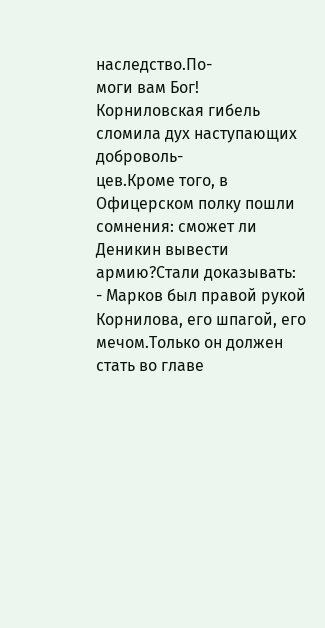наследство.По-
моги вам Бог!
Корниловская гибель сломила дух наступающих доброволь-
цев.Кроме того, в Офицерском полку пошли сомнения: сможет ли
Деникин вывести армию?Стали доказывать:
- Марков был правой рукой Корнилова, его шпагой, его
мечом.Только он должен стать во главе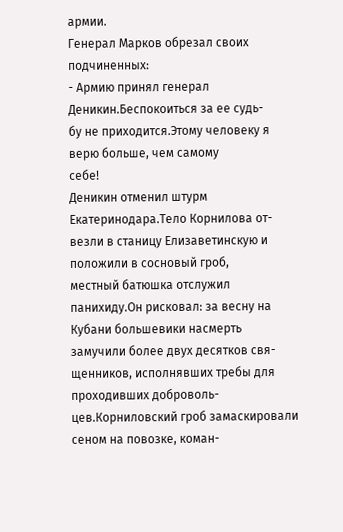армии.
Генерал Марков обрезал своих подчиненных:
- Армию принял генерал Деникин.Беспокоиться за ее судь-
бу не приходится.Этому человеку я верю больше, чем самому
себе!
Деникин отменил штурм Екатеринодара.Тело Корнилова от-
везли в станицу Елизаветинскую и положили в сосновый гроб,
местный батюшка отслужил панихиду.Он рисковал: за весну на
Кубани большевики насмерть замучили более двух десятков свя-
щенников, исполнявших требы для проходивших доброволь-
цев.Корниловский гроб замаскировали сеном на повозке, коман-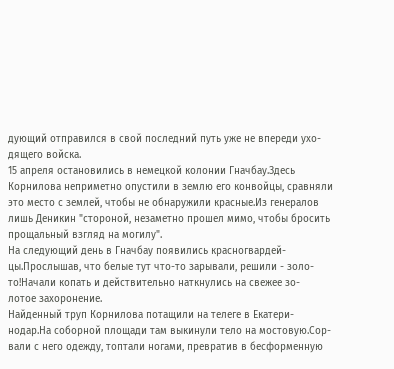дующий отправился в свой последний путь уже не впереди ухо-
дящего войска.
15 апреля остановились в немецкой колонии Гначбау.Здесь
Корнилова неприметно опустили в землю его конвойцы, сравняли
это место с землей, чтобы не обнаружили красные.Из генералов
лишь Деникин "стороной, незаметно прошел мимо, чтобы бросить
прощальный взгляд на могилу".
На следующий день в Гначбау появились красногвардей-
цы.Прослышав, что белые тут что-то зарывали, решили - золо-
то!Начали копать и действительно наткнулись на свежее зо-
лотое захоронение.
Найденный труп Корнилова потащили на телеге в Екатери-
нодар.На соборной площади там выкинули тело на мостовую.Сор-
вали с него одежду, топтали ногами, превратив в бесформенную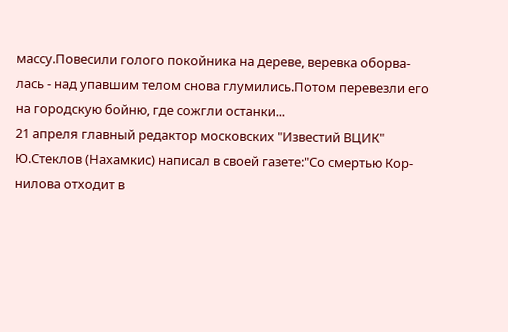массу.Повесили голого покойника на дереве, веревка оборва-
лась - над упавшим телом снова глумились.Потом перевезли его
на городскую бойню, где сожгли останки...
21 апреля главный редактор московских "Известий ВЦИК"
Ю.Стеклов (Нахамкис) написал в своей газете:"Со смертью Кор-
нилова отходит в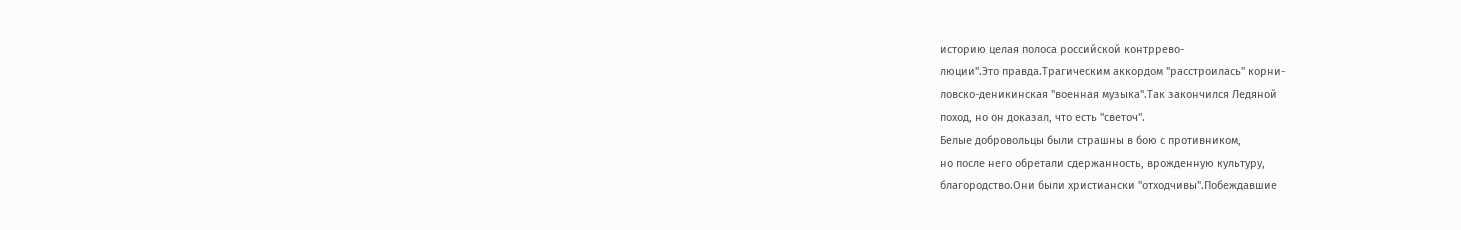историю целая полоса российской контррево-
люции".Это правда.Трагическим аккордом "расстроилась" корни-
ловско-деникинская "военная музыка".Так закончился Ледяной
поход, но он доказал, что есть "светоч".
Белые добровольцы были страшны в бою с противником,
но после него обретали сдержанность, врожденную культуру,
благородство.Они были христиански "отходчивы".Побеждавшие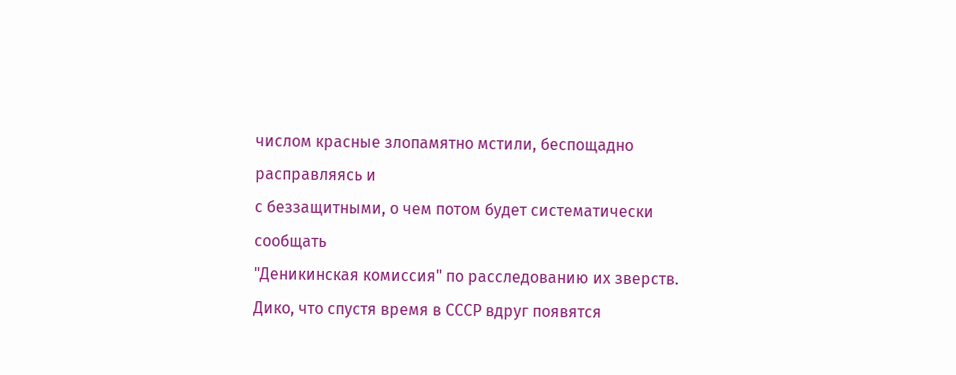числом красные злопамятно мстили, беспощадно расправляясь и
с беззащитными, о чем потом будет систематически сообщать
"Деникинская комиссия" по расследованию их зверств.
Дико, что спустя время в СССР вдруг появятся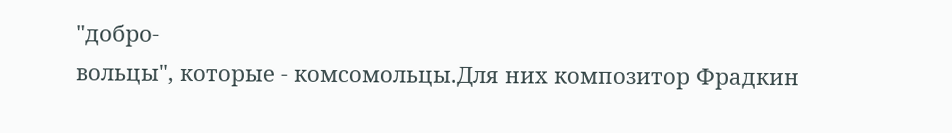"добро-
вольцы", которые - комсомольцы.Для них композитор Фрадкин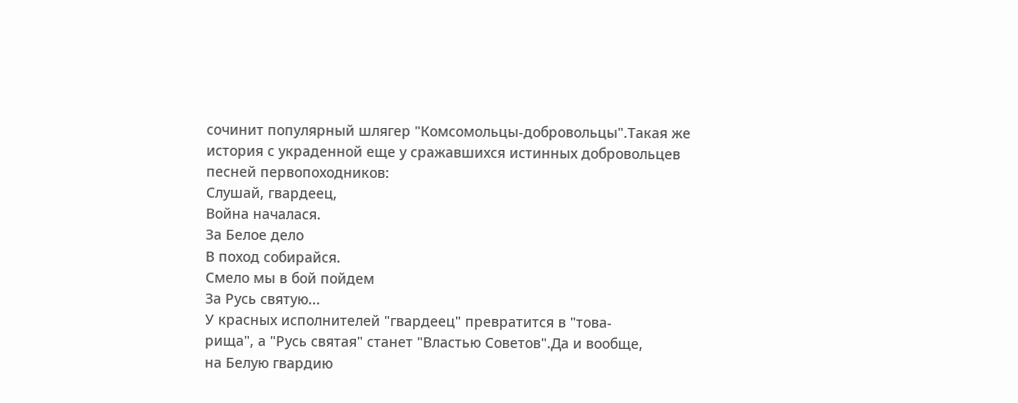сочинит популярный шлягер "Комсомольцы-добровольцы".Такая же
история с украденной еще у сражавшихся истинных добровольцев
песней первопоходников:
Слушай, гвардеец,
Война началася.
За Белое дело
В поход собирайся.
Смело мы в бой пойдем
За Русь святую...
У красных исполнителей "гвардеец" превратится в "това-
рища", а "Русь святая" станет "Властью Советов".Да и вообще,
на Белую гвардию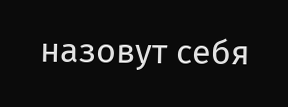назовут себя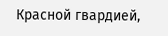Красной гвардией,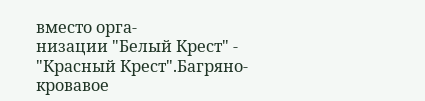вместо орга-
низации "Белый Крест" - "Красный Крест".Багряно-кровавое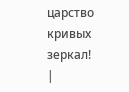царство кривых зеркал!
|